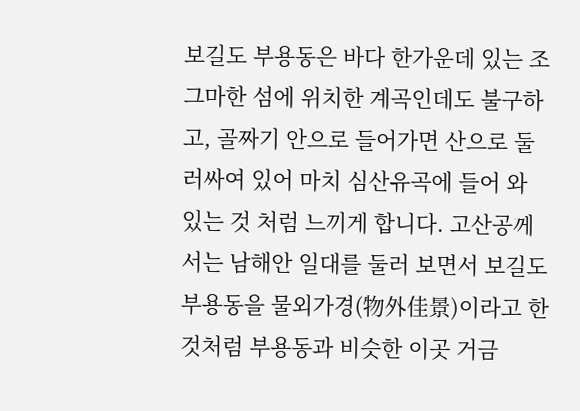보길도 부용동은 바다 한가운데 있는 조그마한 섬에 위치한 계곡인데도 불구하고, 골짜기 안으로 들어가면 산으로 둘러싸여 있어 마치 심산유곡에 들어 와 있는 것 처럼 느끼게 합니다. 고산공께서는 남해안 일대를 둘러 보면서 보길도 부용동을 물외가경(物外佳景)이라고 한 것처럼 부용동과 비슷한 이곳 거금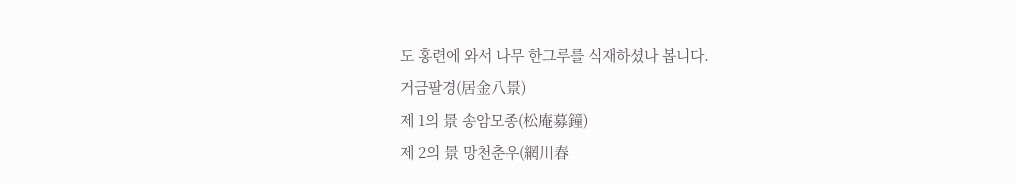도 홍련에 와서 나무 한그루를 식재하셨나 봅니다.
거금팔경(居金八景)
제 1의 景 송암모종(松庵募鐘)
제 2의 景 망천춘우(網川春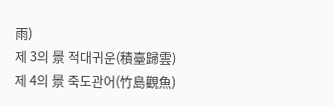雨)
제 3의 景 적대귀운(積臺歸雲)
제 4의 景 죽도관어(竹島觀魚)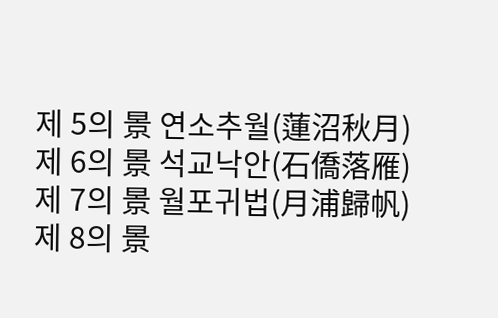제 5의 景 연소추월(蓮沼秋月)
제 6의 景 석교낙안(石僑落雁)
제 7의 景 월포귀법(月浦歸帆)
제 8의 景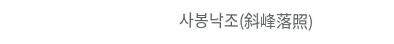사봉낙조(斜峰落照)